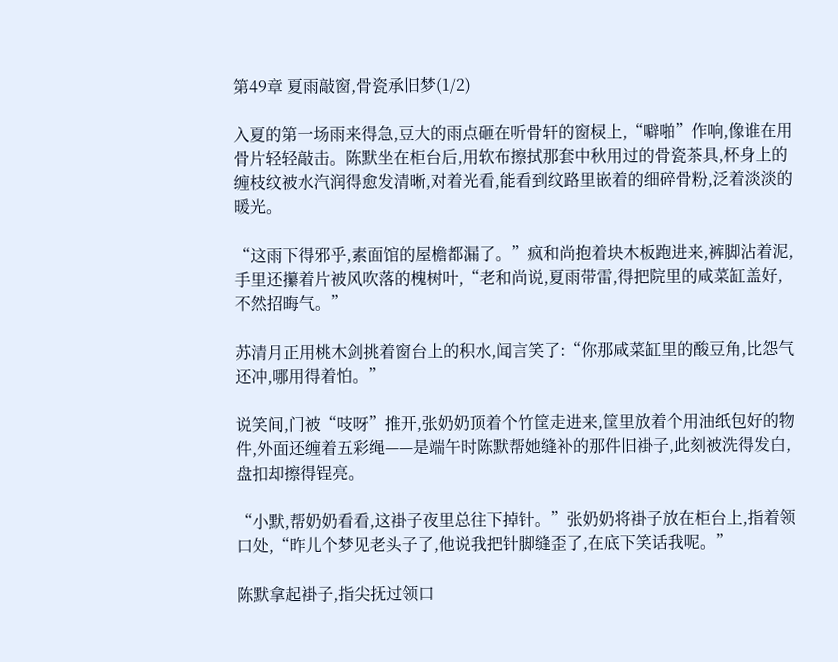第49章 夏雨敲窗,骨瓷承旧梦(1/2)

入夏的第一场雨来得急,豆大的雨点砸在听骨轩的窗棂上,“噼啪”作响,像谁在用骨片轻轻敲击。陈默坐在柜台后,用软布擦拭那套中秋用过的骨瓷茶具,杯身上的缠枝纹被水汽润得愈发清晰,对着光看,能看到纹路里嵌着的细碎骨粉,泛着淡淡的暖光。

“这雨下得邪乎,素面馆的屋檐都漏了。”疯和尚抱着块木板跑进来,裤脚沾着泥,手里还攥着片被风吹落的槐树叶,“老和尚说,夏雨带雷,得把院里的咸菜缸盖好,不然招晦气。”

苏清月正用桃木剑挑着窗台上的积水,闻言笑了:“你那咸菜缸里的酸豆角,比怨气还冲,哪用得着怕。”

说笑间,门被“吱呀”推开,张奶奶顶着个竹筐走进来,筐里放着个用油纸包好的物件,外面还缠着五彩绳——是端午时陈默帮她缝补的那件旧褂子,此刻被洗得发白,盘扣却擦得锃亮。

“小默,帮奶奶看看,这褂子夜里总往下掉针。”张奶奶将褂子放在柜台上,指着领口处,“昨儿个梦见老头子了,他说我把针脚缝歪了,在底下笑话我呢。”

陈默拿起褂子,指尖抚过领口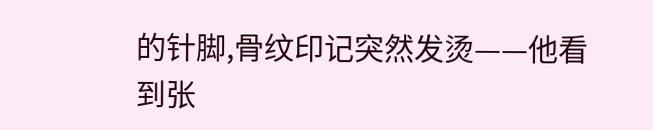的针脚,骨纹印记突然发烫——他看到张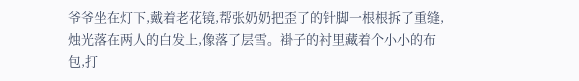爷爷坐在灯下,戴着老花镜,帮张奶奶把歪了的针脚一根根拆了重缝,烛光落在两人的白发上,像落了层雪。褂子的衬里藏着个小小的布包,打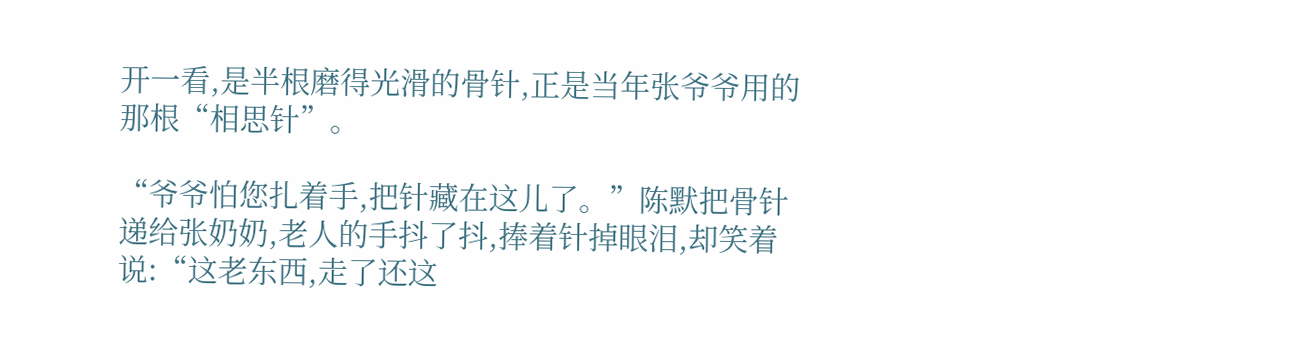开一看,是半根磨得光滑的骨针,正是当年张爷爷用的那根“相思针”。

“爷爷怕您扎着手,把针藏在这儿了。”陈默把骨针递给张奶奶,老人的手抖了抖,捧着针掉眼泪,却笑着说:“这老东西,走了还这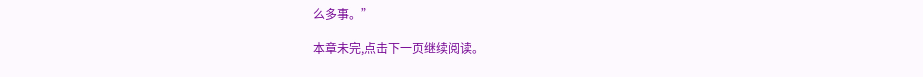么多事。”

本章未完,点击下一页继续阅读。